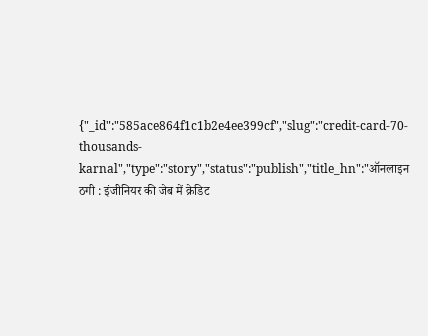{"_id":"585ace864f1c1b2e4ee399cf","slug":"credit-card-70-thousands-karnal","type":"story","status":"publish","title_hn":"ऑनलाइन ठगी : इंजीनियर की जेब में क्रेडिट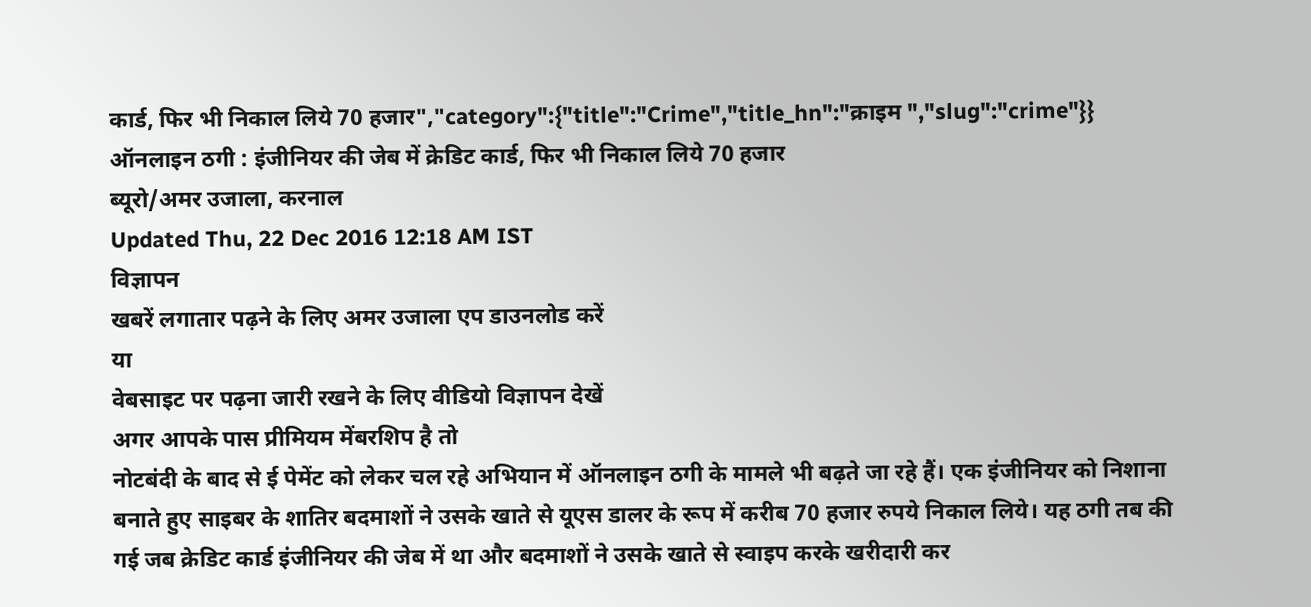कार्ड, फिर भी निकाल लिये 70 हजार","category":{"title":"Crime","title_hn":"क्राइम ","slug":"crime"}}
ऑनलाइन ठगी : इंजीनियर की जेब में क्रेडिट कार्ड, फिर भी निकाल लिये 70 हजार
ब्यूरो/अमर उजाला, करनाल
Updated Thu, 22 Dec 2016 12:18 AM IST
विज्ञापन
खबरें लगातार पढ़ने के लिए अमर उजाला एप डाउनलोड करें
या
वेबसाइट पर पढ़ना जारी रखने के लिए वीडियो विज्ञापन देखें
अगर आपके पास प्रीमियम मेंबरशिप है तो
नोटबंदी के बाद से ई पेमेंट को लेकर चल रहे अभियान में ऑनलाइन ठगी के मामले भी बढ़ते जा रहे हैं। एक इंजीनियर को निशाना बनाते हुए साइबर के शातिर बदमाशों ने उसके खाते से यूएस डालर के रूप में करीब 70 हजार रुपये निकाल लिये। यह ठगी तब की गई जब क्रेडिट कार्ड इंजीनियर की जेब में था और बदमाशों ने उसके खाते से स्वाइप करके खरीदारी कर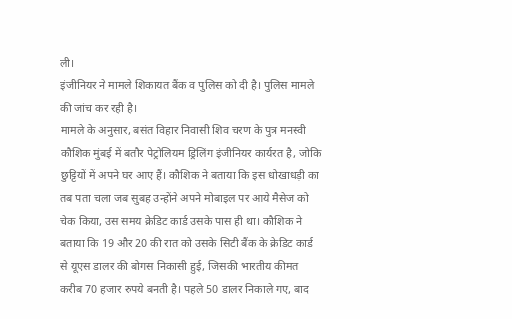ली।
इंजीनियर ने मामले शिकायत बैंक व पुलिस को दी है। पुलिस मामले की जांच कर रही है।
मामले के अनुसार, बसंत विहार निवासी शिव चरण के पुत्र मनस्वी कौशिक मुंबई में बतौर पेट्रोलियम ड्रिलिंग इंजीनियर कार्यरत है, जोकि छुट्टियों में अपने घर आए हैं। कौशिक ने बताया कि इस धोखाधड़ी का तब पता चला जब सुबह उन्होंने अपने मोबाइल पर आये मैसेज को चेक किया, उस समय क्रेडिट कार्ड उसके पास ही था। कौशिक ने बताया कि 19 और 20 की रात को उसके सिटी बैंक के क्रेडिट कार्ड से यूएस डालर की बोगस निकासी हुई, जिसकी भारतीय कीमत करीब 70 हजार रुपये बनती है। पहले 50 डालर निकाले गए, बाद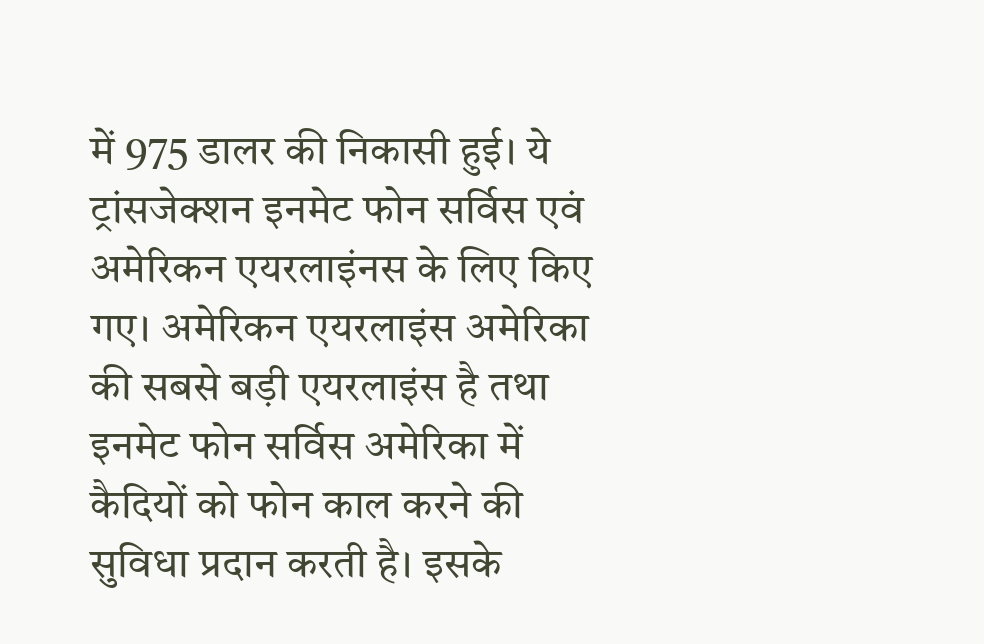में 975 डालर की निकासी हुई। ये ट्रांसजेक्शन इनमेट फोन सर्विस एवं अमेरिकन एयरलाइंनस के लिए किए गए। अमेरिकन एयरलाइंस अमेरिका की सबसे बड़ी एयरलाइंस है तथा इनमेट फोन सर्विस अमेरिका में कैदियों को फोन काल करने की सुविधा प्रदान करती है। इसके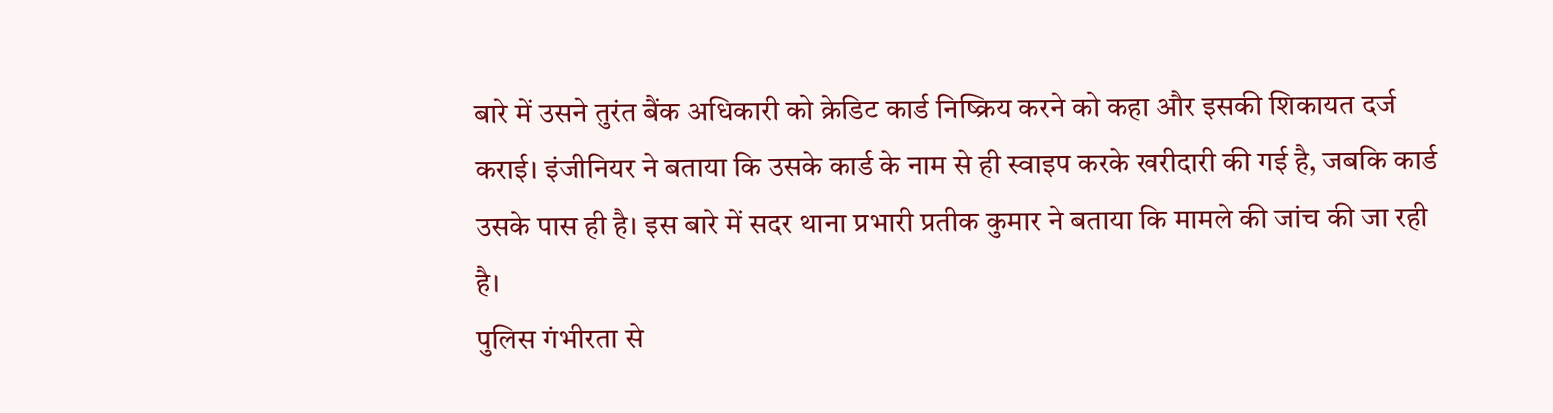बारे में उसने तुरंत बैंक अधिकारी को क्रेडिट कार्ड निष्क्रिय करने को कहा और इसकी शिकायत दर्ज कराई। इंजीनियर ने बताया कि उसके कार्ड के नाम से ही स्वाइप करके खरीदारी की गई है, जबकि कार्ड उसके पास ही है। इस बारे में सदर थाना प्रभारी प्रतीक कुमार ने बताया कि मामले की जांच की जा रही है।
पुलिस गंभीरता से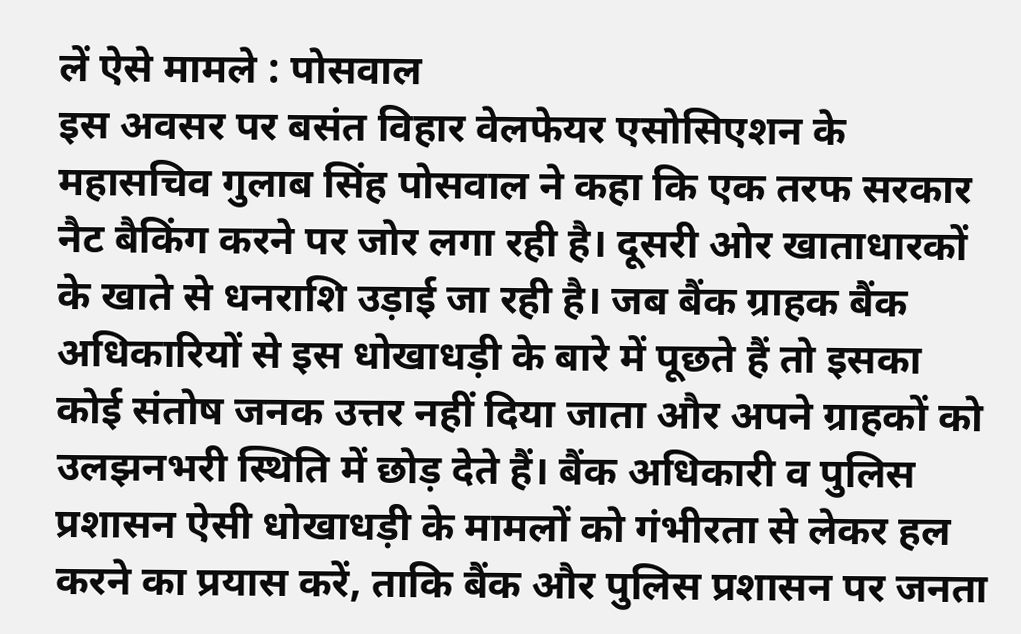लें ऐसे मामले : पोसवाल
इस अवसर पर बसंत विहार वेलफेयर एसोसिएशन के महासचिव गुलाब सिंह पोसवाल ने कहा कि एक तरफ सरकार नैट बैकिंग करने पर जोर लगा रही है। दूसरी ओर खाताधारकों के खाते से धनराशि उड़ाई जा रही है। जब बैंक ग्राहक बैंक अधिकारियों से इस धोखाधड़ी के बारे में पूछते हैं तो इसका कोई संतोष जनक उत्तर नहीं दिया जाता और अपने ग्राहकों को उलझनभरी स्थिति में छोड़ देते हैं। बैंक अधिकारी व पुलिस प्रशासन ऐसी धोखाधड़ी के मामलों को गंभीरता से लेकर हल करने का प्रयास करें, ताकि बैंक और पुलिस प्रशासन पर जनता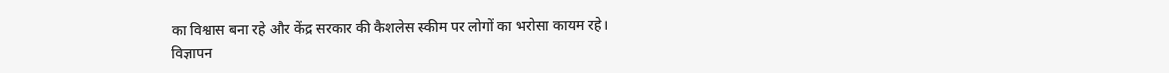का विश्वास बना रहे और केंद्र सरकार की कैशलेस स्कीम पर लोगों का भरोसा कायम रहे।
विज्ञापन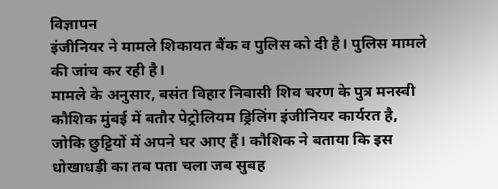विज्ञापन
इंजीनियर ने मामले शिकायत बैंक व पुलिस को दी है। पुलिस मामले की जांच कर रही है।
मामले के अनुसार, बसंत विहार निवासी शिव चरण के पुत्र मनस्वी कौशिक मुंबई में बतौर पेट्रोलियम ड्रिलिंग इंजीनियर कार्यरत है, जोकि छुट्टियों में अपने घर आए हैं। कौशिक ने बताया कि इस धोखाधड़ी का तब पता चला जब सुबह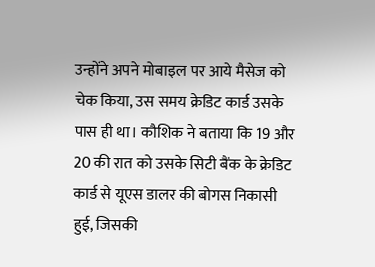उन्होंने अपने मोबाइल पर आये मैसेज को चेक किया, उस समय क्रेडिट कार्ड उसके पास ही था। कौशिक ने बताया कि 19 और 20 की रात को उसके सिटी बैंक के क्रेडिट कार्ड से यूएस डालर की बोगस निकासी हुई, जिसकी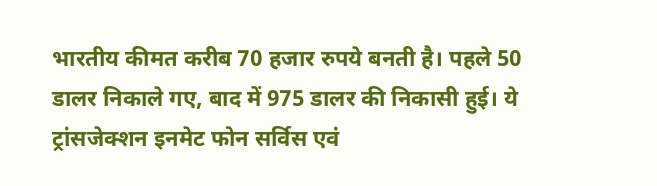भारतीय कीमत करीब 70 हजार रुपये बनती है। पहले 50 डालर निकाले गए, बाद में 975 डालर की निकासी हुई। ये ट्रांसजेक्शन इनमेट फोन सर्विस एवं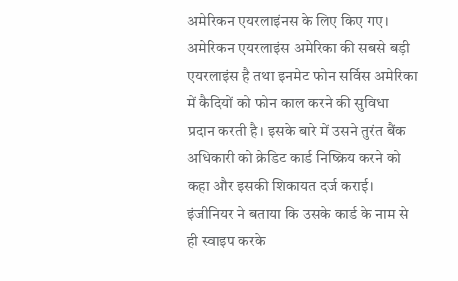अमेरिकन एयरलाइंनस के लिए किए गए। अमेरिकन एयरलाइंस अमेरिका की सबसे बड़ी एयरलाइंस है तथा इनमेट फोन सर्विस अमेरिका में कैदियों को फोन काल करने की सुविधा प्रदान करती है। इसके बारे में उसने तुरंत बैंक अधिकारी को क्रेडिट कार्ड निष्क्रिय करने को कहा और इसकी शिकायत दर्ज कराई। इंजीनियर ने बताया कि उसके कार्ड के नाम से ही स्वाइप करके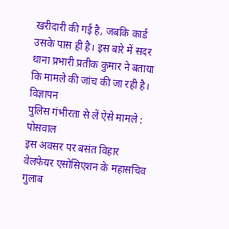खरीदारी की गई है, जबकि कार्ड उसके पास ही है। इस बारे में सदर थाना प्रभारी प्रतीक कुमार ने बताया कि मामले की जांच की जा रही है।
विज्ञापन
पुलिस गंभीरता से लें ऐसे मामले : पोसवाल
इस अवसर पर बसंत विहार वेलफेयर एसोसिएशन के महासचिव गुलाब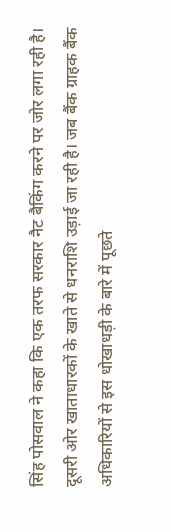सिंह पोसवाल ने कहा कि एक तरफ सरकार नैट बैकिंग करने पर जोर लगा रही है। दूसरी ओर खाताधारकों के खाते से धनराशि उड़ाई जा रही है। जब बैंक ग्राहक बैंक अधिकारियों से इस धोखाधड़ी के बारे में पूछते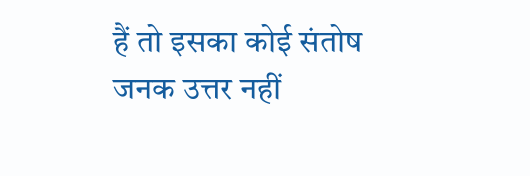हैं तो इसका कोई संतोष जनक उत्तर नहीं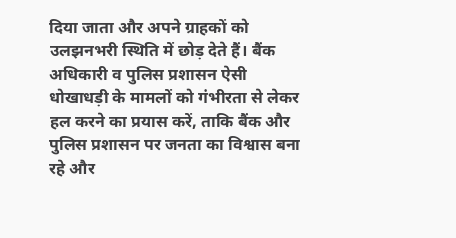दिया जाता और अपने ग्राहकों को उलझनभरी स्थिति में छोड़ देते हैं। बैंक अधिकारी व पुलिस प्रशासन ऐसी धोखाधड़ी के मामलों को गंभीरता से लेकर हल करने का प्रयास करें, ताकि बैंक और पुलिस प्रशासन पर जनता का विश्वास बना रहे और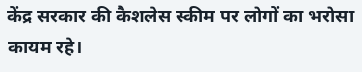केंद्र सरकार की कैशलेस स्कीम पर लोगों का भरोसा कायम रहे।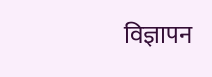विज्ञापन